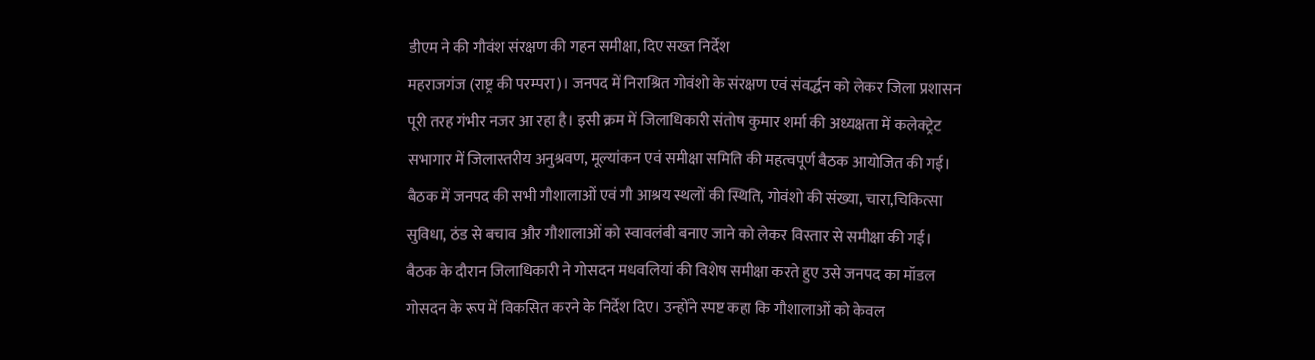डीएम ने की गौवंश संरक्षण की गहन समीक्षा, दिए सख्त निर्देश
महराजगंज (राष्ट्र की परम्परा)। जनपद में निराश्रित गोवंशो के संरक्षण एवं संवर्द्धन को लेकर जिला प्रशासन पूरी तरह गंभीर नजर आ रहा है। इसी क्रम में जिलाधिकारी संतोष कुमार शर्मा की अध्यक्षता में कलेक्ट्रेट सभागार में जिलास्तरीय अनुश्रवण, मूल्यांकन एवं समीक्षा समिति की महत्वपूर्ण बैठक आयोजित की गई। बैठक में जनपद की सभी गौशालाओं एवं गौ आश्रय स्थलों की स्थिति, गोवंशो की संख्या, चारा,चिकित्सा सुविधा, ठंड से बचाव और गौशालाओं को स्वावलंबी बनाए जाने को लेकर विस्तार से समीक्षा की गई।
बैठक के दौरान जिलाधिकारी ने गोसदन मधवलियां की विशेष समीक्षा करते हुए उसे जनपद का मॉडल गोसदन के रूप में विकसित करने के निर्देश दिए। उन्होंने स्पष्ट कहा कि गौशालाओं को केवल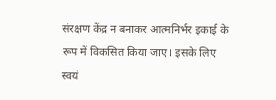संरक्षण केंद्र न बनाकर आत्मनिर्भर इकाई के रूप में विकसित किया जाए। इसके लिए स्वयं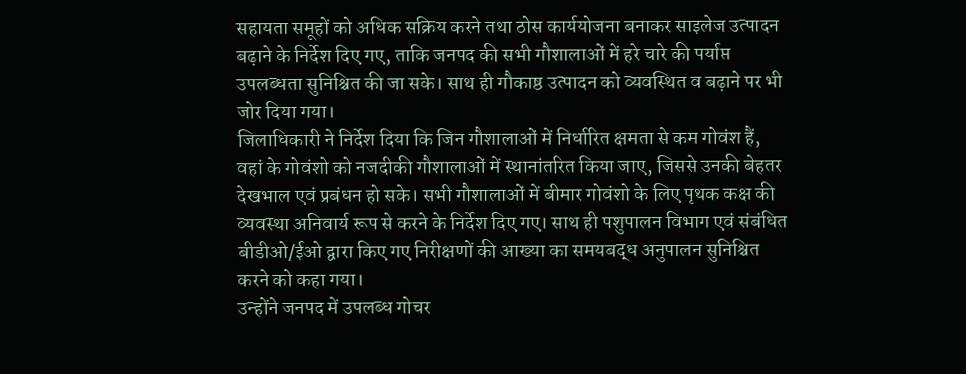सहायता समूहों को अधिक सक्रिय करने तथा ठोस कार्ययोजना बनाकर साइलेज उत्पादन बढ़ाने के निर्देश दिए गए, ताकि जनपद की सभी गौशालाओं में हरे चारे की पर्याप्त उपलब्धता सुनिश्चित की जा सके। साथ ही गौकाष्ठ उत्पादन को व्यवस्थित व बढ़ाने पर भी जोर दिया गया।
जिलाधिकारी ने निर्देश दिया कि जिन गौशालाओं में निर्धारित क्षमता से कम गोवंश हैं, वहां के गोवंशो को नजदीकी गौशालाओं में स्थानांतरित किया जाए, जिससे उनकी बेहतर देखभाल एवं प्रबंधन हो सके। सभी गौशालाओं में बीमार गोवंशो के लिए पृथक कक्ष की व्यवस्था अनिवार्य रूप से करने के निर्देश दिए गए। साथ ही पशुपालन विभाग एवं संबंधित बीडीओ/ईओ द्वारा किए गए निरीक्षणों की आख्या का समयबद्ध अनुपालन सुनिश्चित करने को कहा गया।
उन्होंने जनपद में उपलब्ध गोचर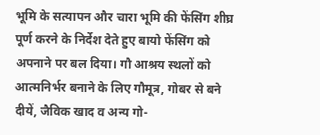भूमि के सत्यापन और चारा भूमि की फेंसिंग शीघ्र पूर्ण करने के निर्देश देते हुए बायो फेंसिंग को अपनाने पर बल दिया। गौ आश्रय स्थलों को आत्मनिर्भर बनाने के लिए गौमूत्र, गोबर से बने दीयें, जैविक खाद व अन्य गो-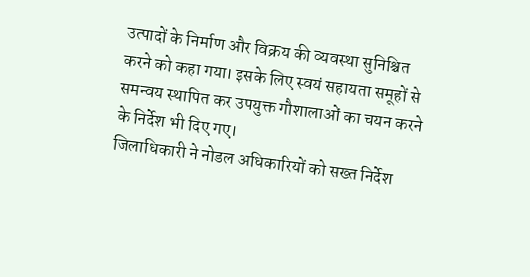उत्पादों के निर्माण और विक्रय की व्यवस्था सुनिश्चित करने को कहा गया। इसके लिए स्वयं सहायता समूहों से समन्वय स्थापित कर उपयुक्त गौशालाओं का चयन करने के निर्देश भी दिए गए।
जिलाधिकारी ने नोडल अधिकारियों को सख्त निर्देश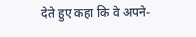देते हुए कहा कि वे अपने-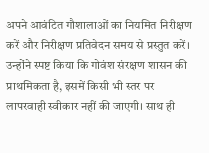अपने आवंटित गौशालाओं का नियमित निरीक्षण करें और निरीक्षण प्रतिवेदन समय से प्रस्तुत करें। उन्होंने स्पष्ट किया कि गोवंश संरक्षण शासन की प्राथमिकता है, इसमें किसी भी स्तर पर लापरवाही स्वीकार नहीं की जाएगी। साथ ही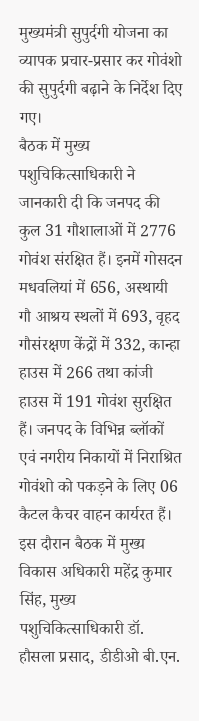मुख्यमंत्री सुपुर्दगी योजना का व्यापक प्रचार-प्रसार कर गोवंशो की सुपुर्दगी बढ़ाने के निर्देश दिए गए।
बैठक में मुख्य पशुचिकित्साधिकारी ने जानकारी दी कि जनपद की कुल 31 गौशालाओं में 2776 गोवंश संरक्षित हैं। इनमें गोसदन मधवलियां में 656, अस्थायी गौ आश्रय स्थलों में 693, वृहद गौसंरक्षण केंद्रों में 332, कान्हा हाउस में 266 तथा कांजी हाउस में 191 गोवंश सुरक्षित हैं। जनपद के विभिन्न ब्लॉकों एवं नगरीय निकायों में निराश्रित गोवंशो को पकड़ने के लिए 06 कैटल कैचर वाहन कार्यरत हैं।
इस दौरान बैठक में मुख्य विकास अधिकारी महेंद्र कुमार सिंह, मुख्य पशुचिकित्साधिकारी डॉ. हौसला प्रसाद, डीडीओ बी.एन.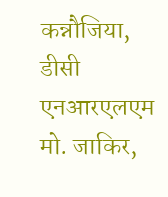कन्नौजिया, डीसी एनआरएलएम मो. जाकिर,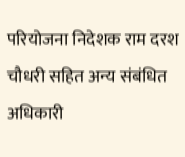परियोजना निदेशक राम दरश चौधरी सहित अन्य संबंधित अधिकारी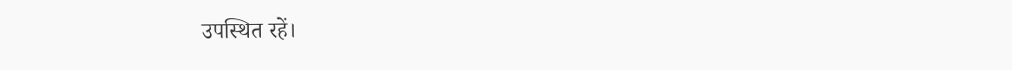उपस्थित रहें।